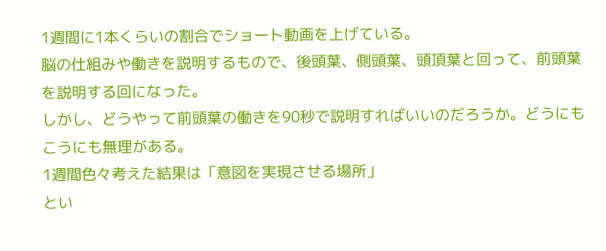1週間に1本くらいの割合でショート動画を上げている。
脳の仕組みや働きを説明するもので、後頭葉、側頭葉、頭頂葉と回って、前頭葉を説明する回になった。
しかし、どうやって前頭葉の働きを90秒で説明すればいいのだろうか。どうにもこうにも無理がある。
1週間色々考えた結果は「意図を実現させる場所」
とい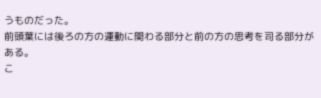うものだった。
前頭葉には後ろの方の運動に関わる部分と前の方の思考を司る部分がある。
こ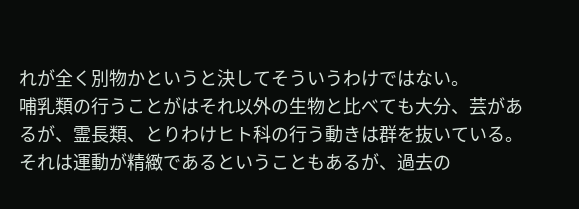れが全く別物かというと決してそういうわけではない。
哺乳類の行うことがはそれ以外の生物と比べても大分、芸があるが、霊長類、とりわけヒト科の行う動きは群を抜いている。
それは運動が精緻であるということもあるが、過去の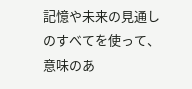記憶や未来の見通しのすべてを使って、意味のあ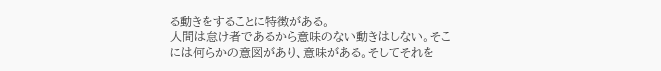る動きをすることに特徴がある。
人間は怠け者であるから意味のない動きはしない。そこには何らかの意図があり、意味がある。そしてそれを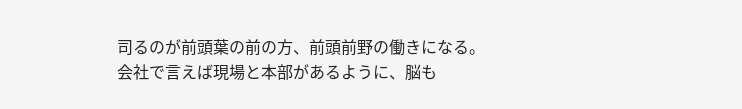司るのが前頭葉の前の方、前頭前野の働きになる。
会社で言えば現場と本部があるように、脳も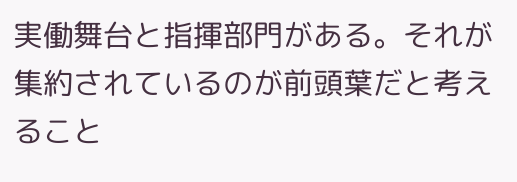実働舞台と指揮部門がある。それが集約されているのが前頭葉だと考えること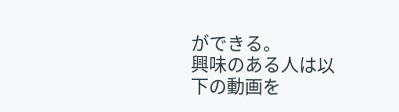ができる。
興味のある人は以下の動画を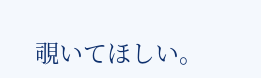覗いてほしい。